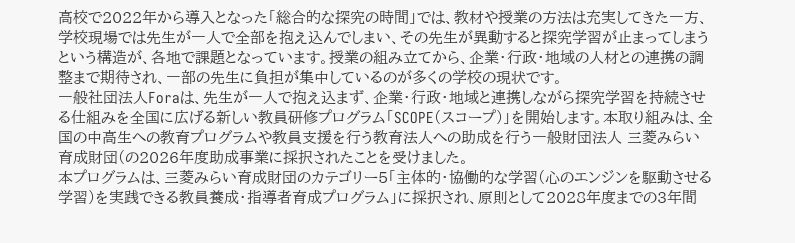高校で2022年から導入となった「総合的な探究の時間」では、教材や授業の方法は充実してきた一方、学校現場では先生が一人で全部を抱え込んでしまい、その先生が異動すると探究学習が止まってしまうという構造が、各地で課題となっています。授業の組み立てから、企業・行政・地域の人材との連携の調整まで期待され、一部の先生に負担が集中しているのが多くの学校の現状です。
一般社団法人Foraは、先生が一人で抱え込まず、企業・行政・地域と連携しながら探究学習を持続させる仕組みを全国に広げる新しい教員研修プログラム「SCOPE(スコープ)」を開始します。本取り組みは、全国の中高生への教育プログラムや教員支援を行う教育法人への助成を行う一般財団法人 三菱みらい育成財団(の2026年度助成事業に採択されたことを受けました。
本プログラムは、三菱みらい育成財団のカテゴリー5「主体的・協働的な学習(心のエンジンを駆動させる学習)を実践できる教員養成・指導者育成プログラム」に採択され、原則として2028年度までの3年間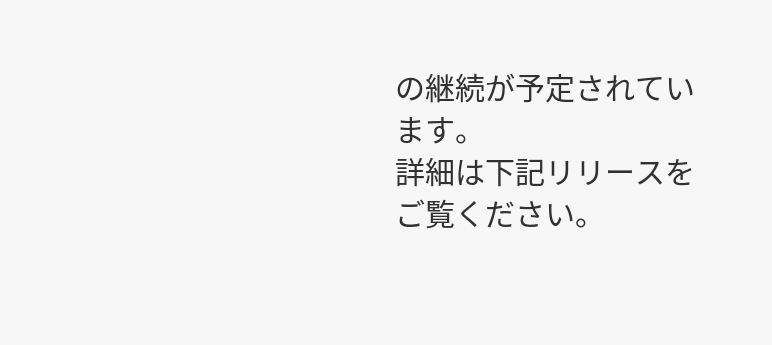の継続が予定されています。
詳細は下記リリースをご覧ください。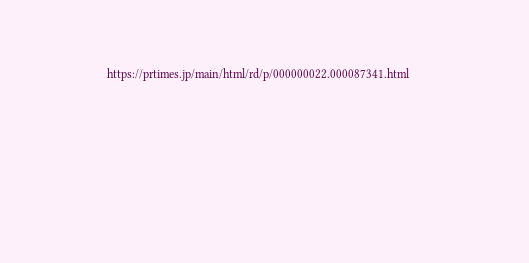https://prtimes.jp/main/html/rd/p/000000022.000087341.html